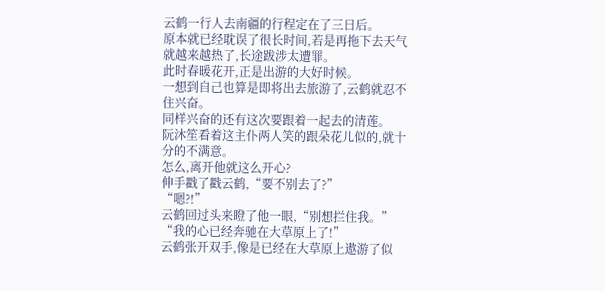云鹤一行人去南疆的行程定在了三日后。
原本就已经耽误了很长时间,若是再拖下去天气就越来越热了,长途跋涉太遭罪。
此时春暖花开,正是出游的大好时候。
一想到自己也算是即将出去旅游了,云鹤就忍不住兴奋。
同样兴奋的还有这次要跟着一起去的清莲。
阮沐笙看着这主仆两人笑的跟朵花儿似的,就十分的不满意。
怎么,离开他就这么开心?
伸手戳了戳云鹤,“要不别去了?”
“嗯?!”
云鹤回过头来瞪了他一眼,“别想拦住我。”
“我的心已经奔驰在大草原上了!”
云鹤张开双手,像是已经在大草原上遨游了似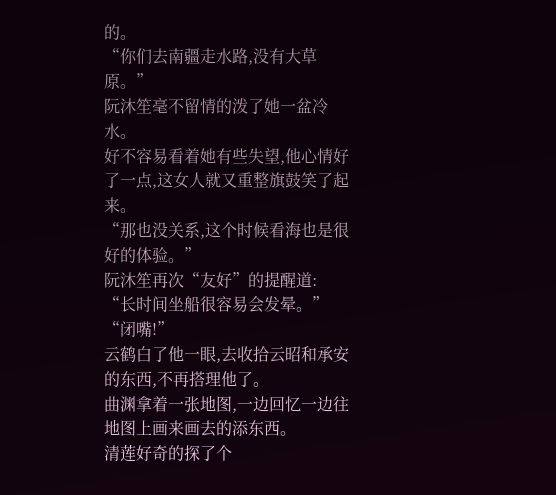的。
“你们去南疆走水路,没有大草原。”
阮沐笙毫不留情的泼了她一盆冷水。
好不容易看着她有些失望,他心情好了一点,这女人就又重整旗鼓笑了起来。
“那也没关系,这个时候看海也是很好的体验。”
阮沐笙再次“友好”的提醒道:
“长时间坐船很容易会发晕。”
“闭嘴!”
云鹤白了他一眼,去收拾云昭和承安的东西,不再搭理他了。
曲渊拿着一张地图,一边回忆一边往地图上画来画去的添东西。
清莲好奇的探了个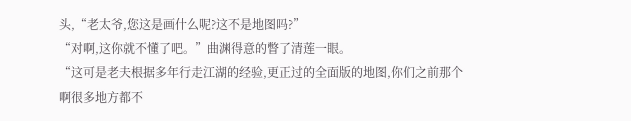头,“老太爷,您这是画什么呢?这不是地图吗?”
“对啊,这你就不懂了吧。”曲渊得意的瞥了清莲一眼。
“这可是老夫根据多年行走江湖的经验,更正过的全面版的地图,你们之前那个啊很多地方都不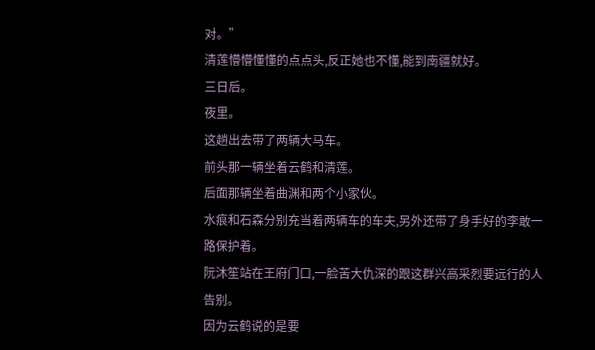对。”
清莲懵懵懂懂的点点头,反正她也不懂,能到南疆就好。
三日后。
夜里。
这趟出去带了两辆大马车。
前头那一辆坐着云鹤和清莲。
后面那辆坐着曲渊和两个小家伙。
水痕和石森分别充当着两辆车的车夫,另外还带了身手好的李敢一路保护着。
阮沐笙站在王府门口,一脸苦大仇深的跟这群兴高采烈要远行的人告别。
因为云鹤说的是要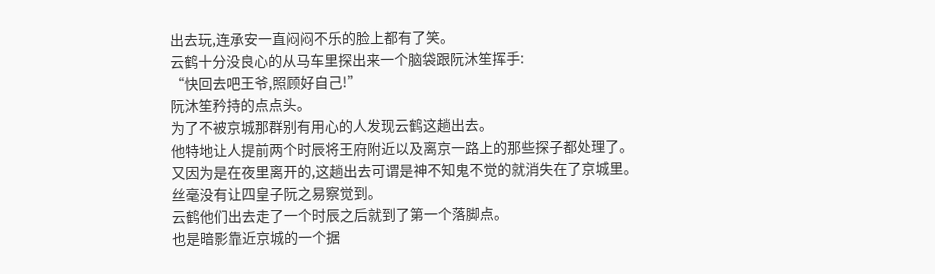出去玩,连承安一直闷闷不乐的脸上都有了笑。
云鹤十分没良心的从马车里探出来一个脑袋跟阮沐笙挥手:
“快回去吧王爷,照顾好自己!”
阮沐笙矜持的点点头。
为了不被京城那群别有用心的人发现云鹤这趟出去。
他特地让人提前两个时辰将王府附近以及离京一路上的那些探子都处理了。
又因为是在夜里离开的,这趟出去可谓是神不知鬼不觉的就消失在了京城里。
丝毫没有让四皇子阮之易察觉到。
云鹤他们出去走了一个时辰之后就到了第一个落脚点。
也是暗影靠近京城的一个据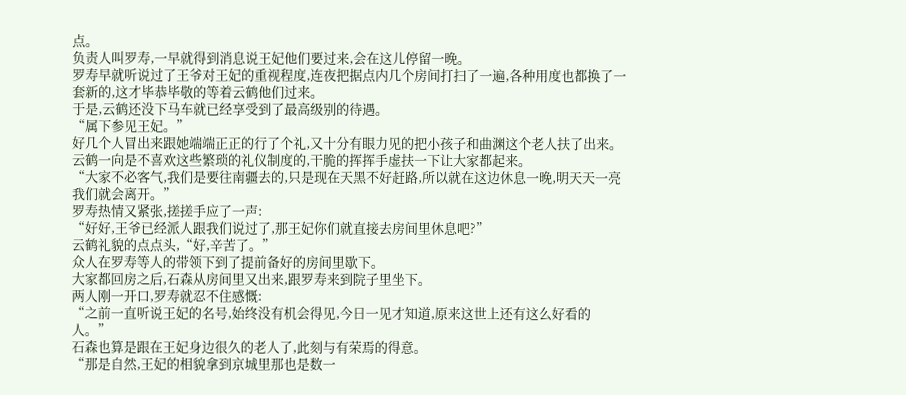点。
负责人叫罗寿,一早就得到消息说王妃他们要过来,会在这儿停留一晚。
罗寿早就听说过了王爷对王妃的重视程度,连夜把据点内几个房间打扫了一遍,各种用度也都换了一套新的,这才毕恭毕敬的等着云鹤他们过来。
于是,云鹤还没下马车就已经享受到了最高级别的待遇。
“属下参见王妃。”
好几个人冒出来跟她端端正正的行了个礼,又十分有眼力见的把小孩子和曲渊这个老人扶了出来。
云鹤一向是不喜欢这些繁琐的礼仪制度的,干脆的挥挥手虚扶一下让大家都起来。
“大家不必客气,我们是要往南疆去的,只是现在天黑不好赶路,所以就在这边休息一晚,明天天一亮我们就会离开。”
罗寿热情又紧张,搓搓手应了一声:
“好好,王爷已经派人跟我们说过了,那王妃你们就直接去房间里休息吧?”
云鹤礼貌的点点头,“好,辛苦了。”
众人在罗寿等人的带领下到了提前备好的房间里歇下。
大家都回房之后,石森从房间里又出来,跟罗寿来到院子里坐下。
两人刚一开口,罗寿就忍不住感慨:
“之前一直听说王妃的名号,始终没有机会得见,今日一见才知道,原来这世上还有这么好看的人。”
石森也算是跟在王妃身边很久的老人了,此刻与有荣焉的得意。
“那是自然,王妃的相貌拿到京城里那也是数一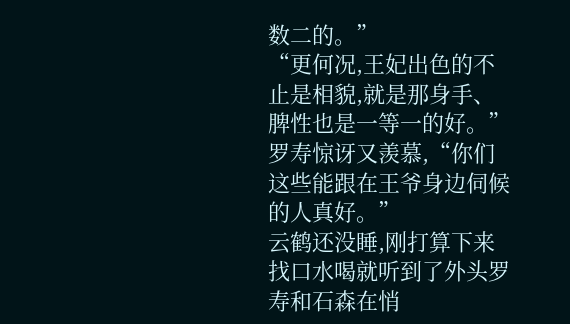数二的。”
“更何况,王妃出色的不止是相貌,就是那身手、脾性也是一等一的好。”
罗寿惊讶又羡慕,“你们这些能跟在王爷身边伺候的人真好。”
云鹤还没睡,刚打算下来找口水喝就听到了外头罗寿和石森在悄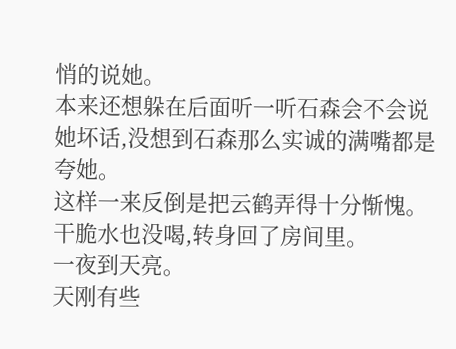悄的说她。
本来还想躲在后面听一听石森会不会说她坏话,没想到石森那么实诚的满嘴都是夸她。
这样一来反倒是把云鹤弄得十分惭愧。
干脆水也没喝,转身回了房间里。
一夜到天亮。
天刚有些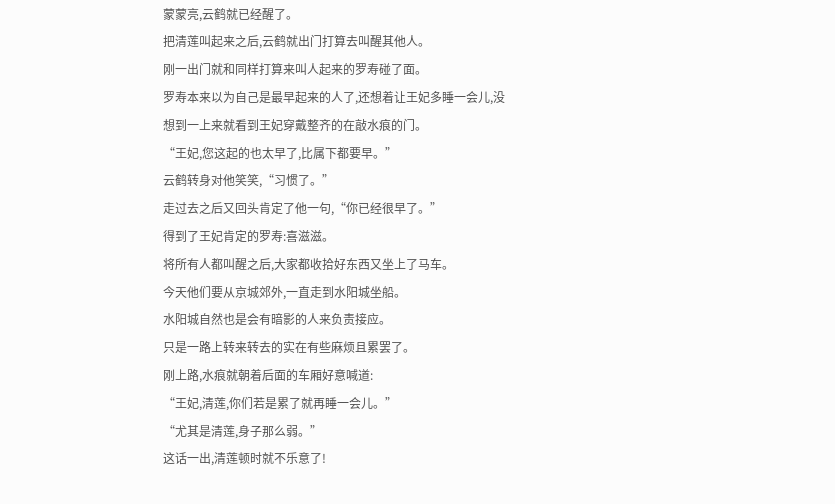蒙蒙亮,云鹤就已经醒了。
把清莲叫起来之后,云鹤就出门打算去叫醒其他人。
刚一出门就和同样打算来叫人起来的罗寿碰了面。
罗寿本来以为自己是最早起来的人了,还想着让王妃多睡一会儿,没想到一上来就看到王妃穿戴整齐的在敲水痕的门。
“王妃,您这起的也太早了,比属下都要早。”
云鹤转身对他笑笑,“习惯了。”
走过去之后又回头肯定了他一句,“你已经很早了。”
得到了王妃肯定的罗寿:喜滋滋。
将所有人都叫醒之后,大家都收拾好东西又坐上了马车。
今天他们要从京城郊外,一直走到水阳城坐船。
水阳城自然也是会有暗影的人来负责接应。
只是一路上转来转去的实在有些麻烦且累罢了。
刚上路,水痕就朝着后面的车厢好意喊道:
“王妃,清莲,你们若是累了就再睡一会儿。”
“尤其是清莲,身子那么弱。”
这话一出,清莲顿时就不乐意了!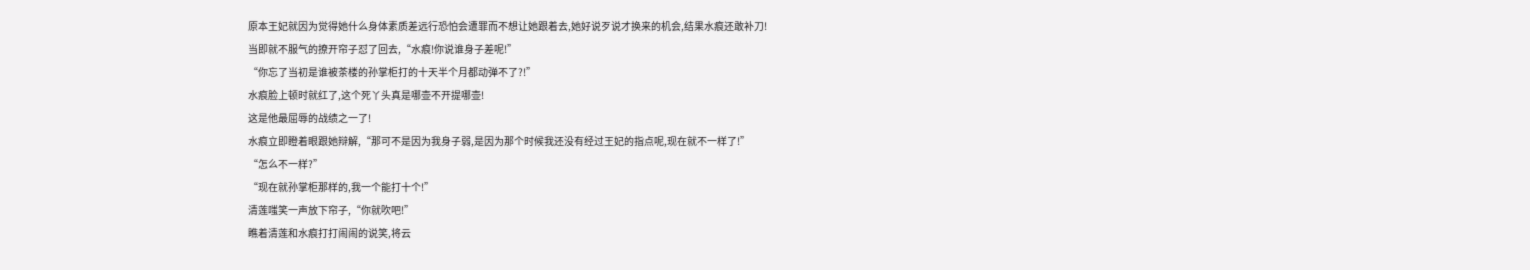原本王妃就因为觉得她什么身体素质差远行恐怕会遭罪而不想让她跟着去,她好说歹说才换来的机会,结果水痕还敢补刀!
当即就不服气的撩开帘子怼了回去,“水痕!你说谁身子差呢!”
“你忘了当初是谁被茶楼的孙掌柜打的十天半个月都动弹不了?!”
水痕脸上顿时就红了,这个死丫头真是哪壶不开提哪壶!
这是他最屈辱的战绩之一了!
水痕立即瞪着眼跟她辩解,“那可不是因为我身子弱,是因为那个时候我还没有经过王妃的指点呢,现在就不一样了!”
“怎么不一样?”
“现在就孙掌柜那样的,我一个能打十个!”
清莲嗤笑一声放下帘子,“你就吹吧!”
瞧着清莲和水痕打打闹闹的说笑,将云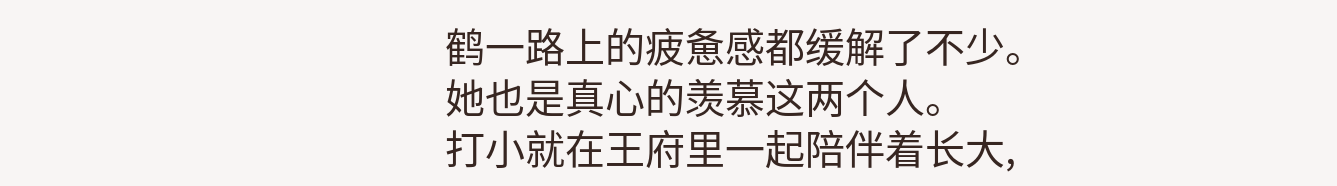鹤一路上的疲惫感都缓解了不少。
她也是真心的羡慕这两个人。
打小就在王府里一起陪伴着长大,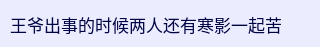王爷出事的时候两人还有寒影一起苦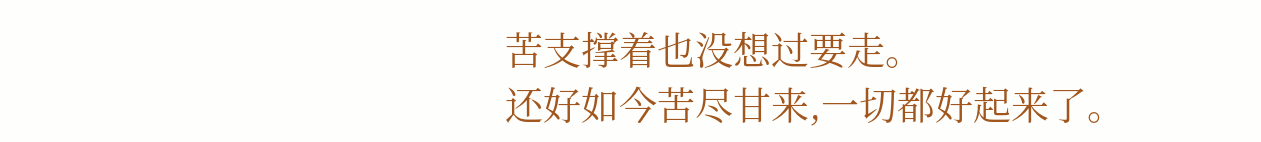苦支撑着也没想过要走。
还好如今苦尽甘来,一切都好起来了。